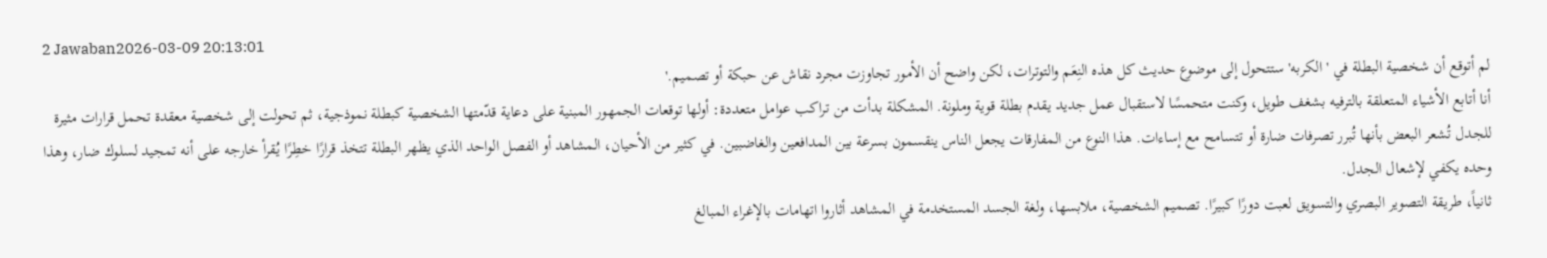2 Jawaban2026-03-09 20:13:01
لم أتوقع أن شخصية البطلة في 'الكربه' ستتحول إلى موضوع حديث كل هذه النِعَم والتوترات، لكن واضح أن الأمور تجاوزت مجرد نقاش عن حبكة أو تصميم.'
أنا أتابع الأشياء المتعلقة بالترفيه بشغف طويل، وكنت متحمسًا لاستقبال عمل جديد يقدم بطلة قوية وملونة. المشكلة بدأت من تراكب عوامل متعددة: أولها توقعات الجمهور المبنية على دعاية قدّمتها الشخصية كبطلة نموذجية، ثم تحولت إلى شخصية معقدة تحمل قرارات مثيرة للجدل تُشعر البعض بأنها تُبرر تصرفات ضارة أو تتسامح مع إساءات. هذا النوع من المفارقات يجعل الناس ينقسمون بسرعة بين المدافعين والغاضبين. في كثير من الأحيان، المشاهد أو الفصل الواحد الذي يظهر البطلة تتخذ قرارًا خطِرًا يُقرأ خارجه على أنه تمجيد لسلوك ضار، وهذا وحده يكفي لإشعال الجدل.
ثانياً، طريقة التصوير البصري والتسويق لعبت دورًا كبيرًا. تصميم الشخصية، ملابسها، ولغة الجسد المستخدمة في المشاهد أثاروا اتهامات بالإغراء المبالغ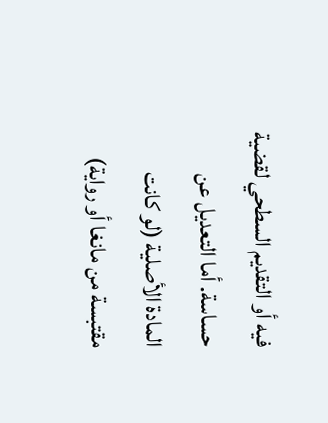فيه أو التقديم السطحي لقضية حساسة. أما التعديل عن المادة الأصلية (لو كانت مقتبسة من مانغا أو رواية)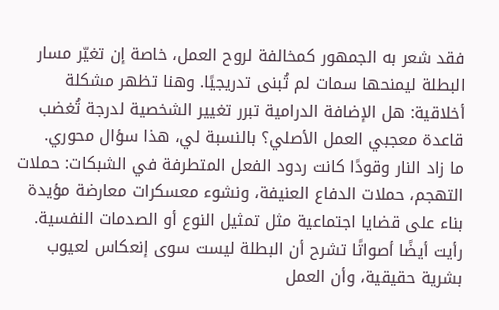فقد شعر به الجمهور كمخالفة لروح العمل، خاصة إن تغيّر مسار البطلة ليمنحها سمات لم تُبنى تدريجيًا. وهنا تظهر مشكلة أخلاقية: هل الإضافة الدرامية تبرر تغيير الشخصية لدرجة تُغضب قاعدة معجبي العمل الأصلي؟ بالنسبة لي، هذا سؤال محوري.
ما زاد النار وقودًا كانت ردود الفعل المتطرفة في الشبكات: حملات التهجم، حملات الدفاع العنيفة، ونشوء معسكرات معارضة مؤيدة بناء على قضايا اجتماعية مثل تمثيل النوع أو الصدمات النفسية. رأيت أيضًا أصواتًا تشرح أن البطلة ليست سوى إنعكاس لعيوب بشرية حقيقية، وأن العمل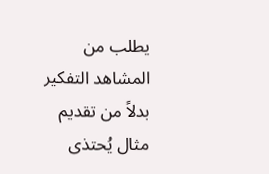يطلب من المشاهد التفكير بدلاً من تقديم مثال يُحتذى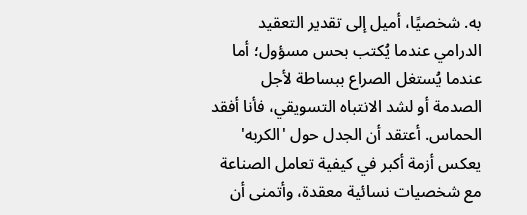به. شخصيًا، أميل إلى تقدير التعقيد الدرامي عندما يُكتب بحس مسؤول؛ أما عندما يُستغل الصراع ببساطة لأجل الصدمة أو لشد الانتباه التسويقي، فأنا أفقد الحماس. أعتقد أن الجدل حول 'الكربه' يعكس أزمة أكبر في كيفية تعامل الصناعة مع شخصيات نسائية معقدة، وأتمنى أن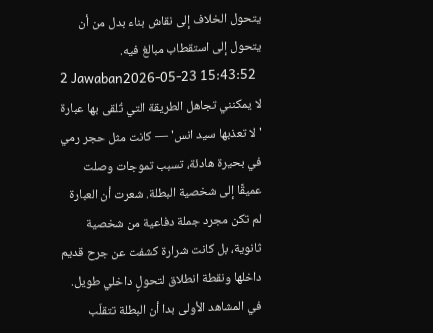يتحول الخلاف إلى نقاش بناء بدل من أن يتحول إلى استقطاب مبالغ فيه.
2 Jawaban2026-05-23 15:43:52
لا يمكنني تجاهل الطريقة التي تُلقى بها عبارة 'لا تعذبها سيد انس' — كانت مثل حجر رمي في بحيرة هادئة، تسبب تموجات وصلت عميقًا إلى شخصية البطلة. شعرت أن العبارة لم تكن مجرد جملة دفاعية من شخصية ثانوية، بل كانت شرارة كشفت عن جرح قديم داخلها ونقطة انطلاق لتحولٍ داخلي طويل. في المشاهد الأولى بدا أن البطلة تتقلّب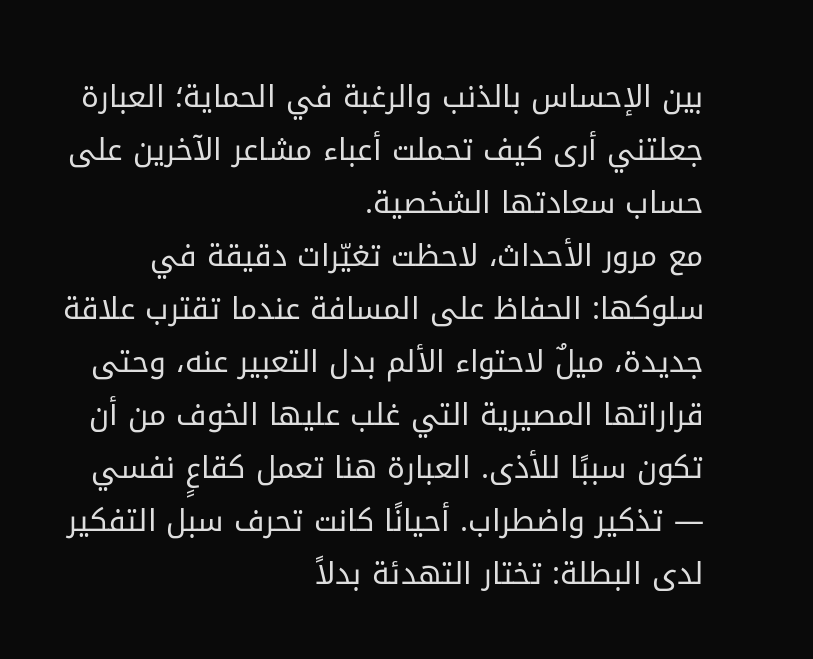بين الإحساس بالذنب والرغبة في الحماية؛ العبارة جعلتني أرى كيف تحملت أعباء مشاعر الآخرين على حساب سعادتها الشخصية.
مع مرور الأحداث، لاحظت تغيّرات دقيقة في سلوكها: الحفاظ على المسافة عندما تقترب علاقة جديدة، ميلٌ لاحتواء الألم بدل التعبير عنه، وحتى قراراتها المصيرية التي غلب عليها الخوف من أن تكون سببًا للأذى. العبارة هنا تعمل كقاعٍ نفسي — تذكير واضطراب. أحيانًا كانت تحرف سبل التفكير لدى البطلة: تختار التهدئة بدلاً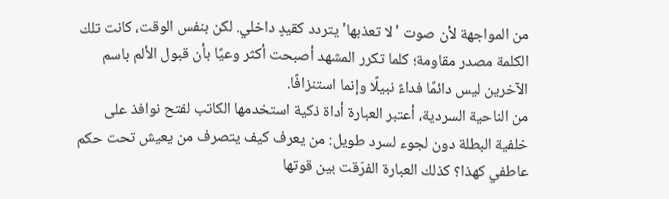من المواجهة لأن صوت 'لا تعذبها' يتردد كقيدٍ داخلي. لكن بنفس الوقت، كانت تلك الكلمة مصدر مقاومة؛ كلما تكرر المشهد أصبحت أكثر وعيًا بأن قبول الألم باسم الآخرين ليس دائمًا فداءً نبيلًا وإنما استنزافًا.
من الناحية السردية، أعتبر العبارة أداة ذكية استخدمها الكاتب لفتح نوافذ على خلفية البطلة دون لجوء لسرد طويل: من يعرف كيف يتصرف من يعيش تحت حكم عاطفي كهذا؟ كذلك العبارة الفرّقت بين قوتها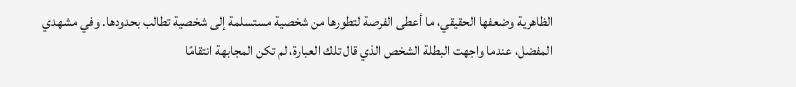الظاهرية وضعفها الحقيقي، ما أعطى الفرصة لتطورها من شخصية مستسلمة إلى شخصية تطالب بحدودها. وفي مشهدي المفضل، عندما واجهت البطلة الشخص الذي قال تلك العبارة، لم تكن المجابهة انتقامًا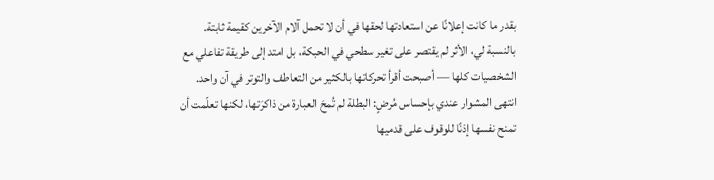بقدر ما كانت إعلانًا عن استعادتها لحقها في أن لا تحمل آلام الآخرين كقيمة ثابتة. بالنسبة لي، الأثر لم يقتصر على تغير سطحي في الحبكة، بل امتد إلى طريقة تفاعلي مع الشخصيات كلها — أصبحت أقرأ تحركاتها بالكثير من التعاطف والتوتر في آن واحد. انتهى المشوار عندي بإحساس مُرضٍ: البطلة لم تُمحَ العبارة من ذاكرَتها، لكنها تعلّمت أن تمنح نفسها إذنًا للوقوف على قدميها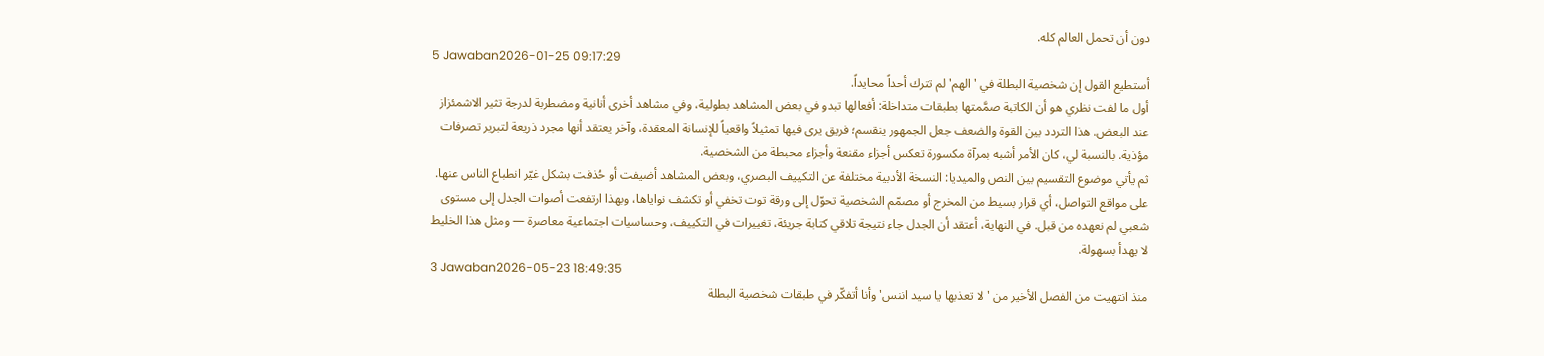دون أن تحمل العالم كله.
5 Jawaban2026-01-25 09:17:29
أستطيع القول إن شخصية البطلة في 'الهم' لم تترك أحداً محايداً.
أول ما لفت نظري هو أن الكاتبة صمَّمتها بطبقات متداخلة: أفعالها تبدو في بعض المشاهد بطولية، وفي مشاهد أخرى أنانية ومضطربة لدرجة تثير الاشمئزاز عند البعض. هذا التردد بين القوة والضعف جعل الجمهور ينقسم؛ فريق يرى فيها تمثيلاً واقعياً للإنسانة المعقدة، وآخر يعتقد أنها مجرد ذريعة لتبرير تصرفات مؤذية. بالنسبة لي، كان الأمر أشبه بمرآة مكسورة تعكس أجزاء مقنعة وأجزاء محبطة من الشخصية.
ثم يأتي موضوع التقسيم بين النص والميديا: النسخة الأدبية مختلفة عن التكييف البصري، وبعض المشاهد أضيفت أو حُذفت بشكل غيّر انطباع الناس عنها. على مواقع التواصل، أي قرار بسيط من المخرج أو مصمّم الشخصية تحوّل إلى ورقة توت تخفي أو تكشف نواياها، وبهذا ارتفعت أصوات الجدل إلى مستوى شعبي لم نعهده من قبل. في النهاية، أعتقد أن الجدل جاء نتيجة تلاقي كتابة جريئة، تغييرات في التكييف، وحساسيات اجتماعية معاصرة — ومثل هذا الخليط لا يهدأ بسهولة.
3 Jawaban2026-05-23 18:49:35
منذ انتهيت من الفصل الأخير من 'لا تعذبها يا سيد اننس' وأنا أتفكّر في طبقات شخصية البطلة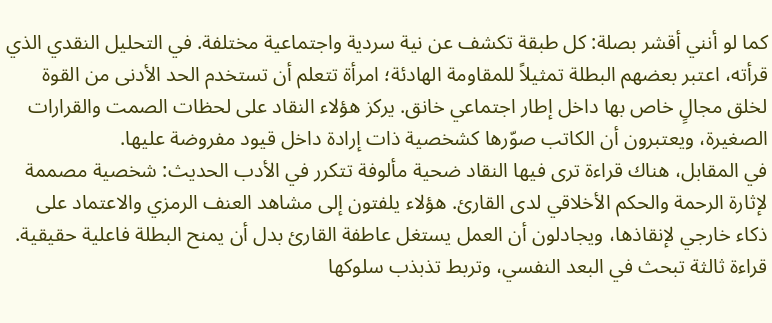كما لو أنني أقشر بصلة: كل طبقة تكشف عن نية سردية واجتماعية مختلفة. في التحليل النقدي الذي قرأته، اعتبر بعضهم البطلة تمثيلاً للمقاومة الهادئة؛ امرأة تتعلم أن تستخدم الحد الأدنى من القوة لخلق مجالٍ خاص بها داخل إطار اجتماعي خانق. يركز هؤلاء النقاد على لحظات الصمت والقرارات الصغيرة، ويعتبرون أن الكاتب صوّرها كشخصية ذات إرادة داخل قيود مفروضة عليها.
في المقابل، هناك قراءة ترى فيها النقاد ضحية مألوفة تتكرر في الأدب الحديث: شخصية مصممة لإثارة الرحمة والحكم الأخلاقي لدى القارئ. هؤلاء يلفتون إلى مشاهد العنف الرمزي والاعتماد على ذكاء خارجي لإنقاذها، ويجادلون أن العمل يستغل عاطفة القارئ بدل أن يمنح البطلة فاعلية حقيقية. قراءة ثالثة تبحث في البعد النفسي، وتربط تذبذب سلوكها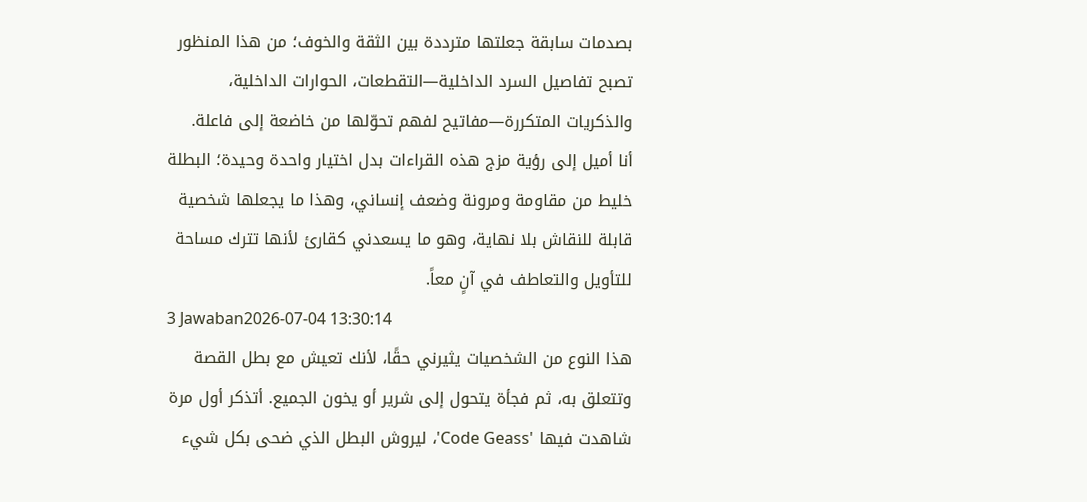بصدمات سابقة جعلتها مترددة بين الثقة والخوف؛ من هذا المنظور تصبح تفاصيل السرد الداخلية—التقطعات، الحوارات الداخلية، والذكريات المتكررة—مفاتيح لفهم تحوّلها من خاضعة إلى فاعلة.
أنا أميل إلى رؤية مزج هذه القراءات بدل اختيار واحدة وحيدة؛ البطلة خليط من مقاومة ومرونة وضعف إنساني، وهذا ما يجعلها شخصية قابلة للنقاش بلا نهاية، وهو ما يسعدني كقارئ لأنها تترك مساحة للتأويل والتعاطف في آنٍ معاً.
3 Jawaban2026-07-04 13:30:14
هذا النوع من الشخصيات يثيرني حقًا، لأنك تعيش مع بطل القصة وتتعلق به، ثم فجأة يتحول إلى شرير أو يخون الجميع. أتذكر أول مرة شاهدت فيها 'Code Geass'، ليروش البطل الذي ضحى بكل شيء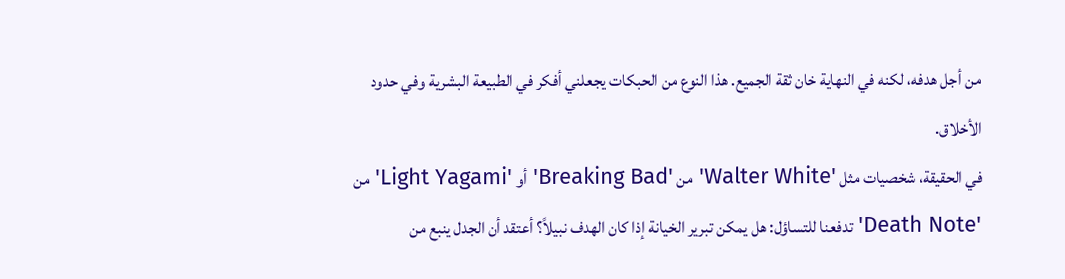من أجل هدفه، لكنه في النهاية خان ثقة الجميع. هذا النوع من الحبكات يجعلني أفكر في الطبيعة البشرية وفي حدود الأخلاق.
في الحقيقة، شخصيات مثل 'Walter White' من 'Breaking Bad' أو 'Light Yagami' من 'Death Note' تدفعنا للتساؤل: هل يمكن تبرير الخيانة إذا كان الهدف نبيلاً؟ أعتقد أن الجدل ينبع من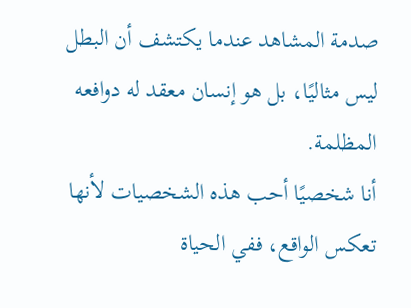صدمة المشاهد عندما يكتشف أن البطل ليس مثاليًا، بل هو إنسان معقد له دوافعه المظلمة.
أنا شخصيًا أحب هذه الشخصيات لأنها تعكس الواقع، ففي الحياة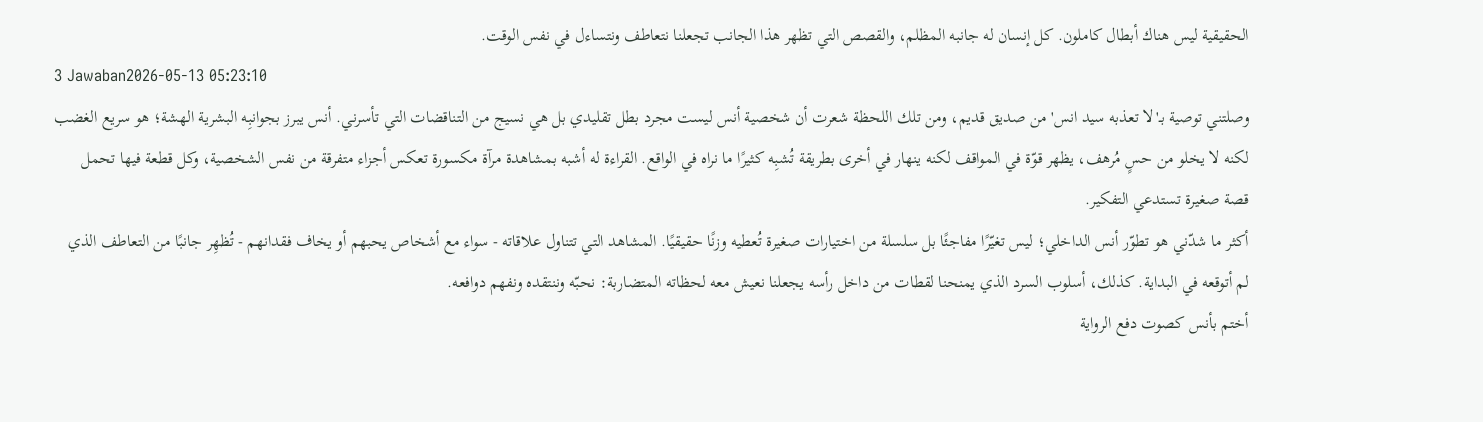الحقيقية ليس هناك أبطال كاملون. كل إنسان له جانبه المظلم، والقصص التي تظهر هذا الجانب تجعلنا نتعاطف ونتساءل في نفس الوقت.
3 Jawaban2026-05-13 05:23:10
وصلتني توصية بـ'لا تعذبه سيد انس' من صديق قديم، ومن تلك اللحظة شعرت أن شخصية أنس ليست مجرد بطل تقليدي بل هي نسيج من التناقضات التي تأسرني. أنس يبرز بجوانبِه البشرية الهشة؛ هو سريع الغضب لكنه لا يخلو من حسٍ مُرهف، يظهر قوّة في المواقف لكنه ينهار في أخرى بطريقة تُشبِه كثيرًا ما نراه في الواقع. القراءة له أشبه بمشاهدة مرآة مكسورة تعكس أجزاء متفرقة من نفس الشخصية، وكل قطعة فيها تحمل قصة صغيرة تستدعي التفكير.
أكثر ما شدّني هو تطوّر أنس الداخلي؛ ليس تغيّرًا مفاجئًا بل سلسلة من اختيارات صغيرة تُعطيه وزنًا حقيقيًا. المشاهد التي تتناول علاقاته - سواء مع أشخاص يحبهم أو يخاف فقدانهم - تُظهِر جانبًا من التعاطف الذي لم أتوقعه في البداية. كذلك، أسلوب السرد الذي يمنحنا لقطات من داخل رأسه يجعلنا نعيش معه لحظاته المتضاربة: نحبّه وننتقده ونفهم دوافعه.
أختم بأنس كصوت دفع الرواية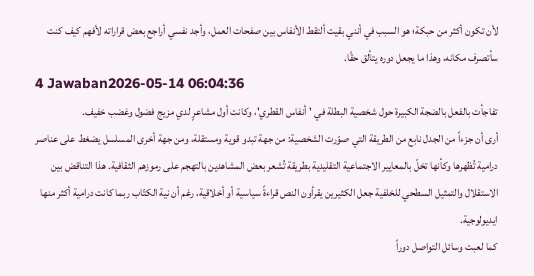لأن تكون أكثر من حبكة؛ هو السبب في أنني بقيت ألتقط الأنفاس بين صفحات العمل، وأجد نفسي أراجع بعض قراراته لأفهم كيف كنت سأتصرف مكانه، وهذا ما يجعل دوره يتألق حقًا.
4 Jawaban2026-05-14 06:04:36
تفاجأت بالفعل بالضجة الكبيرة حول شخصية البطلة في 'أنفاس القطري'، وكانت أول مشاعرٍ لدي مزيج فضول وغضب خفيف.
أرى أن جزءاً من الجدل نابع من الطريقة التي صوّرت الشخصية: من جهة تبدو قوية ومستقلة، ومن جهة أخرى المسلسل يضغط على عناصر درامية تُظهرها وكأنها تخلّ بالمعايير الاجتماعية التقليدية بطريقة تُشعر بعض المشاهدين بالتهجم على رموزهم الثقافية. هذا التناقض بين الاستقلال والتمثيل السطحي للخلفية جعل الكثيرين يقرأون النص قراءةً سياسية أو أخلاقية، رغم أن نية الكتّاب ربما كانت درامية أكثر منها ايديولوجية.
كما لعبت وسائل التواصل دوراً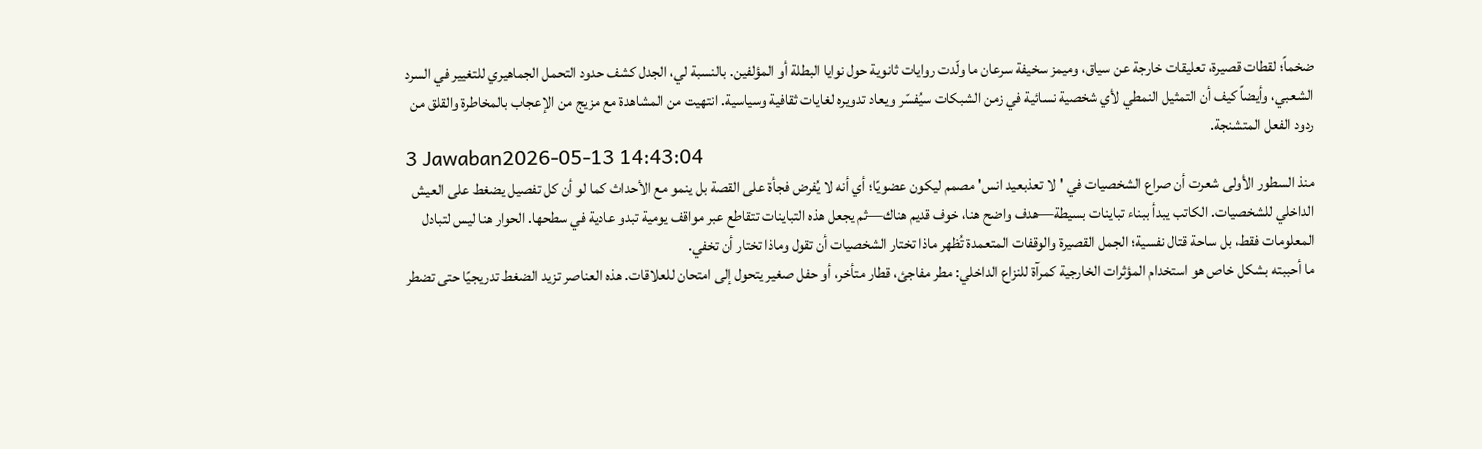ضخماً؛ لقطات قصيرة، تعليقات خارجة عن سياق، وميمز سخيفة سرعان ما ولّدت روايات ثانوية حول نوايا البطلة أو المؤلفين. بالنسبة لي، الجدل كشف حدود التحمل الجماهيري للتغيير في السرد الشعبي، وأيضاً كيف أن التمثيل النمطي لأي شخصية نسائية في زمن الشبكات سيُفسّر ويعاد تدويره لغايات ثقافية وسياسية. انتهيت من المشاهدة مع مزيج من الإعجاب بالمخاطرة والقلق من ردود الفعل المتشنجة.
3 Jawaban2026-05-13 14:43:04
منذ السطور الأولى شعرت أن صراع الشخصيات في 'لا تعذبعيد انس' مصمم ليكون عضويًا؛ أي أنه لا يُفرض فجأة على القصة بل ينمو مع الأحداث كما لو أن كل تفصيل يضغط على العيش الداخلي للشخصيات. الكاتب يبدأ ببناء تباينات بسيطة—هدف واضح هنا، خوف قديم هناك—ثم يجعل هذه التباينات تتقاطع عبر مواقف يومية تبدو عادية في سطحها. الحوار هنا ليس لتبادل المعلومات فقط، بل ساحة قتال نفسية؛ الجمل القصيرة والوقفات المتعمدة تُظهر ماذا تختار الشخصيات أن تقول وماذا تختار أن تخفي.
ما أحببته بشكل خاص هو استخدام المؤثرات الخارجية كمرآة للنزاع الداخلي: مطر مفاجئ، قطار متأخر، أو حفل صغير يتحول إلى امتحان للعلاقات. هذه العناصر تزيد الضغط تدريجيًا حتى تضطر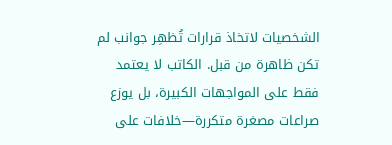الشخصيات لاتخاذ قرارات تُظهِر جوانب لم تكن ظاهرة من قبل. الكاتب لا يعتمد فقط على المواجهات الكبيرة، بل يوزع صراعات مصغرة متكررة—خلافات على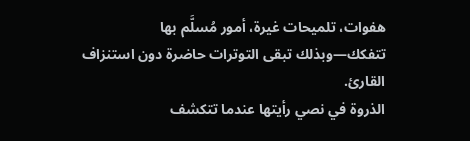هفوات، تلميحات غيرة، أمور مُسلَّم بها تتفكك—وبذلك تبقى التوترات حاضرة دون استنزاف القارئ.
الذروة في نصي رأيتها عندما تتكشف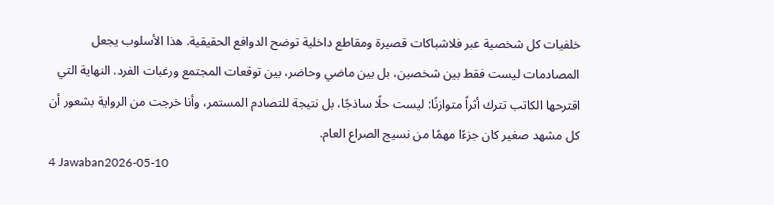خلفيات كل شخصية عبر فلاشباكات قصيرة ومقاطع داخلية توضح الدوافع الحقيقية. هذا الأسلوب يجعل المصادمات ليست فقط بين شخصين، بل بين ماضي وحاضر، بين توقعات المجتمع ورغبات الفرد. النهاية التي اقترحها الكاتب تترك أثراً متوازنًا: ليست حلًا ساذجًا، بل نتيجة للتصادم المستمر، وأنا خرجت من الرواية بشعور أن كل مشهد صغير كان جزءًا مهمًا من نسيج الصراع العام.
4 Jawaban2026-05-10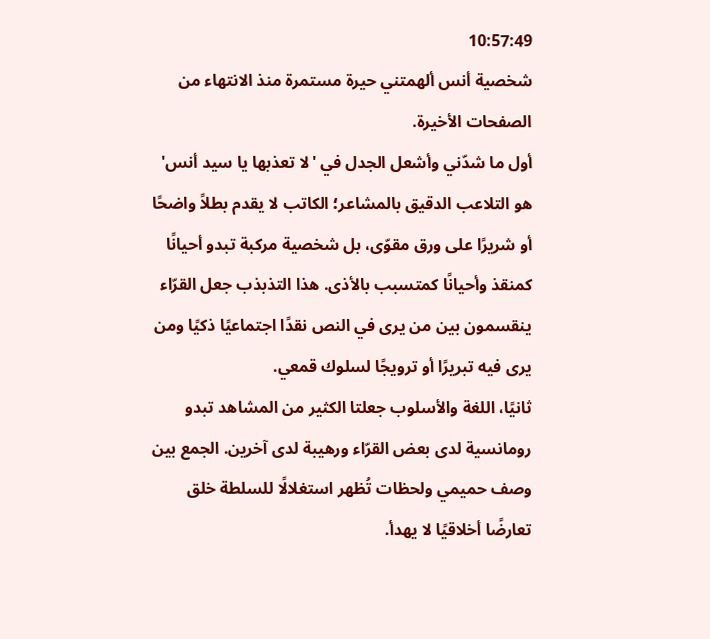10:57:49
شخصية أنس ألهمتني حيرة مستمرة منذ الانتهاء من الصفحات الأخيرة.
أول ما شدّني وأشعل الجدل في 'لا تعذبها يا سيد أنس' هو التلاعب الدقيق بالمشاعر؛ الكاتب لا يقدم بطلاً واضحًا أو شريرًا على ورق مقوّى، بل شخصية مركبة تبدو أحيانًا كمنقذ وأحيانًا كمتسبب بالأذى. هذا التذبذب جعل القرّاء ينقسمون بين من يرى في النص نقدًا اجتماعيًا ذكيًا ومن يرى فيه تبريرًا أو ترويجًا لسلوك قمعي.
ثانيًا، اللغة والأسلوب جعلتا الكثير من المشاهد تبدو رومانسية لدى بعض القرّاء ورهيبة لدى آخرين. الجمع بين وصف حميمي ولحظات تُظهر استغلالًا للسلطة خلق تعارضًا أخلاقيًا لا يهدأ.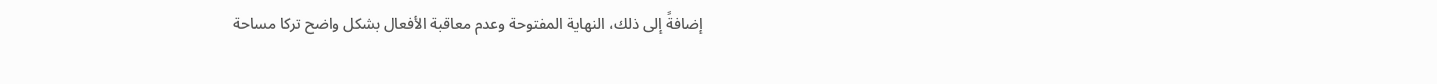إضافةً إلى ذلك، النهاية المفتوحة وعدم معاقبة الأفعال بشكل واضح تركا مساحة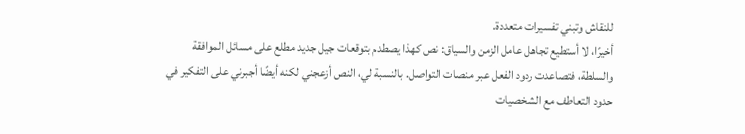للنقاش وتبني تفسيرات متعددة.
أخيرًا، لا أستطيع تجاهل عامل الزمن والسياق: نص كهذا يصطدم بتوقعات جيل جديد مطلع على مسائل الموافقة والسلطة، فتصاعدت ردود الفعل عبر منصات التواصل. بالنسبة لي، النص أزعجني لكنه أيضًا أجبرني على التفكير في حدود التعاطف مع الشخصيات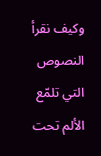وكيف نقرأ النصوص التي تلمّع الألم تحت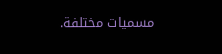مسميات مختلفة.